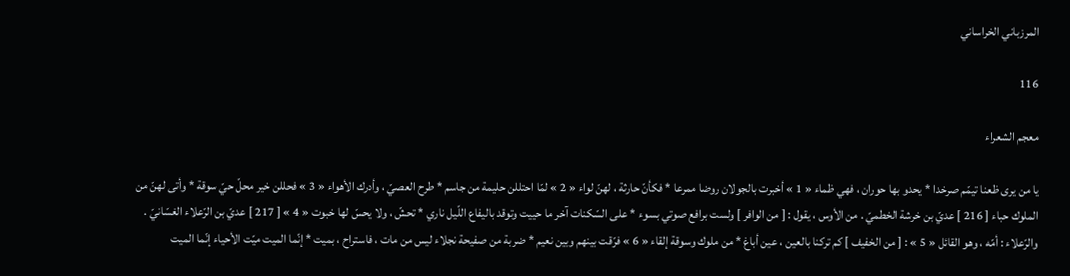المرزباني الخراساني

116

معجم الشعراء

يا من يرى ظعنا تيمّم صرخدا * يحدو بها حوران ، فهي ظماء « 1 » أخبرت بالجولان روضا ممرعا * فكأنّ حارثة ، لهنّ لواء « 2 » لمّا احتللن حليمة من جاسم * طرح العصيّ ، وأدرك الأهواء « 3 » فحللن خير محلّ حيّ سوقة * وأتى لهنّ من الملوك حباء [ 216 ] عديّ بن خرشة الخطميّ . من الأوس ، يقول : [ من الوافر ] ولست برافع صوتي بسوء * على السّكنات آخر ما حييت وتوقد باليفاع اللّيل ناري * تحشّ ، ولا يحسّ لها خبوت « 4 » [ 217 ] عديّ بن الرّعلاء الغسّانيّ . والرّعلاء : أمّه ، وهو القائل « 5 » : [ من الخفيف ] كم تركنا بالعين ، عين أباغ * من ملوك وسوقة إلقاء « 6 » فرّقت بينهم وبين نعيم * ضربة من صفيحة نجلاء ليس من مات ، فاستراح ، بميت * إنّما الميت ميّت الأحياء إنّما الميت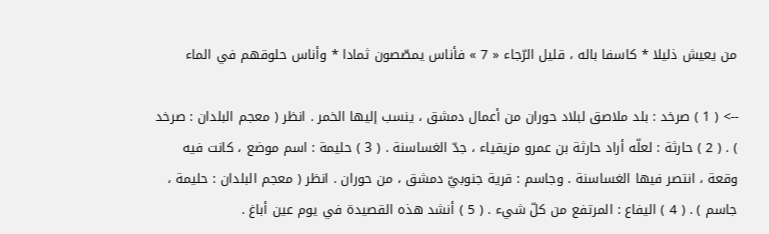من يعيش ذليلا * كاسفا باله ، قليل الرّجاء « 7 » فأناس يمصّصون ثمادا * وأناس حلوقهم في الماء

--> ( 1 ) صرخد : بلد ملاصق لبلاد حوران من أعمال دمشق ، ينسب إليها الخمر . انظر ( معجم البلدان : صرخد ) . ( 2 ) حارثة : لعلّه أراد حارثة بن عمرو مزيقياء ، جدّ الغساسنة . ( 3 ) حليمة : اسم موضع ، كانت فيه وقعة ، انتصر فيها الغساسنة . وجاسم : قرية جنوبيّ دمشق ، من حوران . انظر ( معجم البلدان : حليمة ، جاسم ) . ( 4 ) اليفاع : المرتفع من كلّ شيء . ( 5 ) أنشد هذه القصيدة في يوم عين أباغ .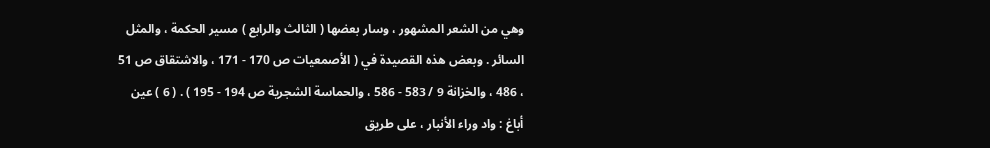وهي من الشعر المشهور ، وسار بعضها ( الثالث والرابع ) مسير الحكمة ، والمثل السائر . وبعض هذه القصيدة في ( الأصمعيات ص 170 - 171 ، والاشتقاق ص 51 ، 486 ، والخزانة 9 / 583 - 586 ، والحماسة الشجرية ص 194 - 195 ) . ( 6 ) عين أباغ : واد وراء الأنبار ، على طريق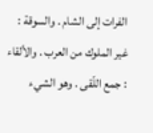الفرات إلى الشام . والسوقة : غير الملوك من العرب . والألقاء : جمع اللّقى . وهو الشيء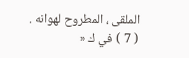الملقى ، المطروح لهوانه . ( 7 ) في ك «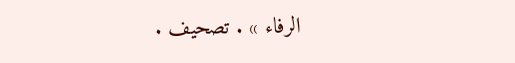الرفاء » . تصحيف .